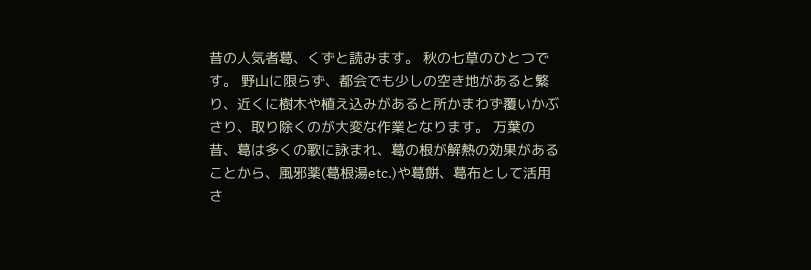昔の人気者葛、くずと読みます。 秋の七草のひとつです。 野山に限らず、都会でも少しの空き地があると繁り、近くに樹木や植え込みがあると所かまわず覆いかぶさり、取り除くのが大変な作業となります。 万葉の昔、葛は多くの歌に詠まれ、葛の根が解熱の効果があることから、風邪薬(葛根湯etc.)や葛餅、葛布として活用さ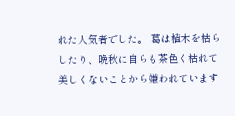れた人気者でした。 葛は植木を枯らしたり、晩秋に自らも茶色く枯れて美しくないことから嫌われています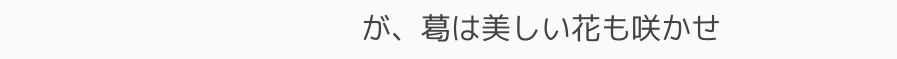が、葛は美しい花も咲かせ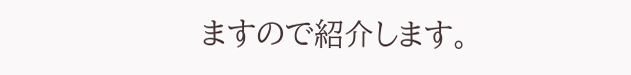ますので紹介します。